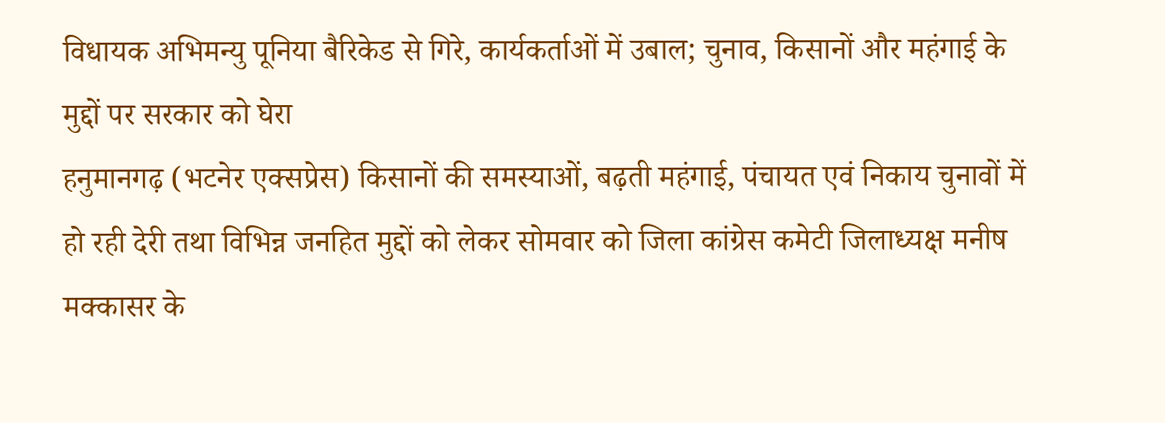विधायक अभिमन्यु पूनिया बैरिकेड से गिरे, कार्यकर्ताओं में उबाल; चुनाव, किसानों और महंगाई के मुद्दों पर सरकार को घेरा
हनुमानगढ़ (भटनेर एक्सप्रेस) किसानों की समस्याओं, बढ़ती महंगाई, पंचायत एवं निकाय चुनावों में हो रही देरी तथा विभिन्न जनहित मुद्दों को लेकर सोमवार को जिला कांग्रेस कमेटी जिलाध्यक्ष मनीष मक्कासर के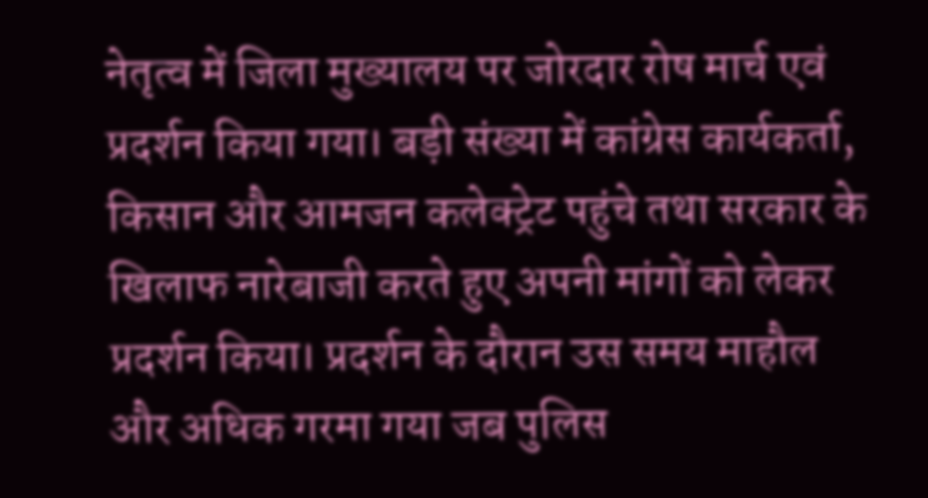नेतृत्व में जिला मुख्यालय पर जोरदार रोष मार्च एवं प्रदर्शन किया गया। बड़ी संख्या में कांग्रेस कार्यकर्ता, किसान और आमजन कलेक्ट्रेट पहुंचे तथा सरकार के खिलाफ नारेबाजी करते हुए अपनी मांगों को लेकर प्रदर्शन किया। प्रदर्शन के दौरान उस समय माहौल और अधिक गरमा गया जब पुलिस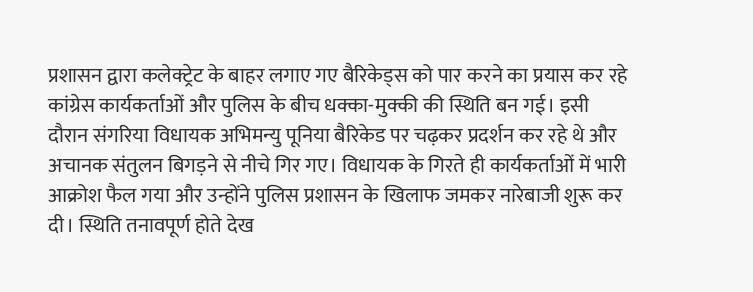प्रशासन द्वारा कलेक्ट्रेट के बाहर लगाए गए बैरिकेड्स को पार करने का प्रयास कर रहे कांग्रेस कार्यकर्ताओं और पुलिस के बीच धक्का-मुक्की की स्थिति बन गई। इसी दौरान संगरिया विधायक अभिमन्यु पूनिया बैरिकेड पर चढ़कर प्रदर्शन कर रहे थे और अचानक संतुलन बिगड़ने से नीचे गिर गए। विधायक के गिरते ही कार्यकर्ताओं में भारी आक्रोश फैल गया और उन्होंने पुलिस प्रशासन के खिलाफ जमकर नारेबाजी शुरू कर दी। स्थिति तनावपूर्ण होते देख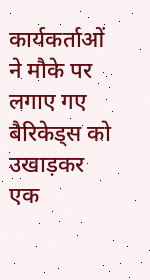कार्यकर्ताओं ने मौके पर लगाए गए बैरिकेड्स को उखाड़कर एक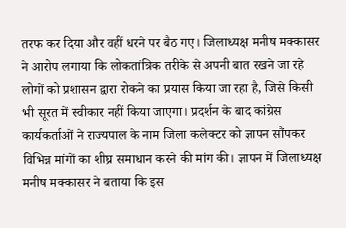तरफ कर दिया और वहीं धरने पर बैठ गए। जिलाध्यक्ष मनीष मक्कासर ने आरोप लगाया कि लोकतांत्रिक तरीके से अपनी बात रखने जा रहे लोगों को प्रशासन द्वारा रोकने का प्रयास किया जा रहा है, जिसे किसी भी सूरत में स्वीकार नहीं किया जाएगा। प्रदर्शन के बाद कांग्रेस कार्यकर्ताओं ने राज्यपाल के नाम जिला कलेक्टर को ज्ञापन सौंपकर विभिन्न मांगों का शीघ्र समाधान करने की मांग की। ज्ञापन में जिलाध्यक्ष मनीष मक्कासर ने बताया कि इस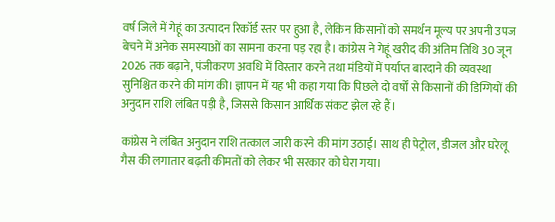वर्ष जिले में गेहूं का उत्पादन रिकॉर्ड स्तर पर हुआ है, लेकिन किसानों को समर्थन मूल्य पर अपनी उपज बेचने में अनेक समस्याओं का सामना करना पड़ रहा है। कांग्रेस ने गेहूं खरीद की अंतिम तिथि 30 जून 2026 तक बढ़ाने, पंजीकरण अवधि में विस्तार करने तथा मंडियों में पर्याप्त बारदाने की व्यवस्था सुनिश्चित करने की मांग की। ज्ञापन में यह भी कहा गया कि पिछले दो वर्षों से किसानों की डिग्गियों की अनुदान राशि लंबित पड़ी है, जिससे किसान आर्थिक संकट झेल रहे हैं।

कांग्रेस ने लंबित अनुदान राशि तत्काल जारी करने की मांग उठाई। साथ ही पेट्रोल, डीजल और घरेलू गैस की लगातार बढ़ती कीमतों को लेकर भी सरकार को घेरा गया।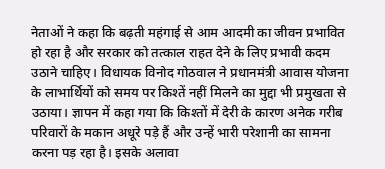नेताओं ने कहा कि बढ़ती महंगाई से आम आदमी का जीवन प्रभावित हो रहा है और सरकार को तत्काल राहत देने के लिए प्रभावी कदम उठाने चाहिए। विधायक विनोद गोठवाल ने प्रधानमंत्री आवास योजना के लाभार्थियों को समय पर किश्तें नहीं मिलने का मुद्दा भी प्रमुखता से उठाया। ज्ञापन में कहा गया कि किश्तों में देरी के कारण अनेक गरीब परिवारों के मकान अधूरे पड़े हैं और उन्हें भारी परेशानी का सामना करना पड़ रहा है। इसके अलावा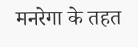मनरेगा के तहत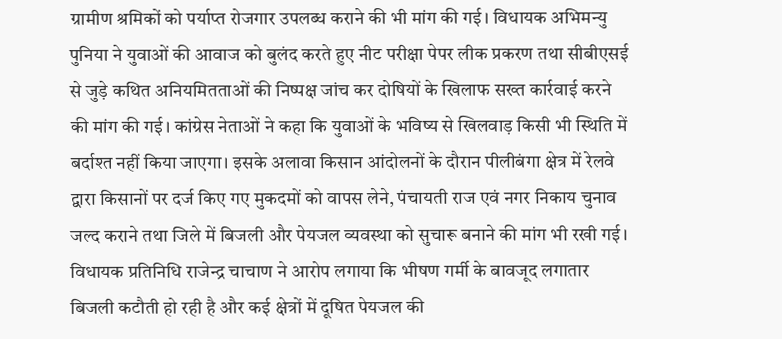ग्रामीण श्रमिकों को पर्याप्त रोजगार उपलब्ध कराने की भी मांग की गई। विधायक अभिमन्यु पुनिया ने युवाओं की आवाज को बुलंद करते हुए नीट परीक्षा पेपर लीक प्रकरण तथा सीबीएसई से जुड़े कथित अनियमितताओं की निष्पक्ष जांच कर दोषियों के खिलाफ सख्त कार्रवाई करने की मांग की गई। कांग्रेस नेताओं ने कहा कि युवाओं के भविष्य से खिलवाड़ किसी भी स्थिति में बर्दाश्त नहीं किया जाएगा। इसके अलावा किसान आंदोलनों के दौरान पीलीबंगा क्षेत्र में रेलवे द्वारा किसानों पर दर्ज किए गए मुकदमों को वापस लेने, पंचायती राज एवं नगर निकाय चुनाव जल्द कराने तथा जिले में बिजली और पेयजल व्यवस्था को सुचारू बनाने की मांग भी रखी गई। विधायक प्रतिनिधि राजेन्द्र चाचाण ने आरोप लगाया कि भीषण गर्मी के बावजूद लगातार बिजली कटौती हो रही है और कई क्षेत्रों में दूषित पेयजल की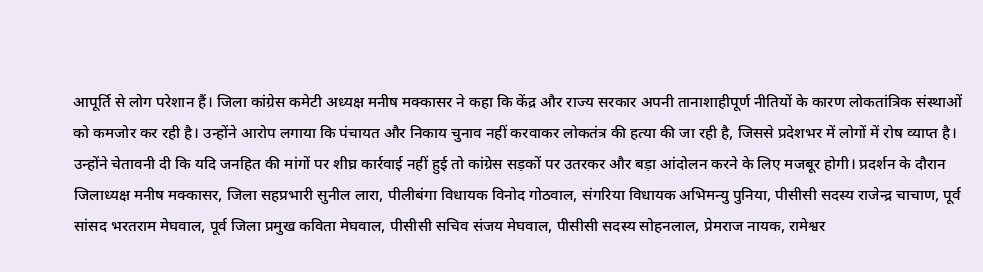आपूर्ति से लोग परेशान हैं। जिला कांग्रेस कमेटी अध्यक्ष मनीष मक्कासर ने कहा कि केंद्र और राज्य सरकार अपनी तानाशाहीपूर्ण नीतियों के कारण लोकतांत्रिक संस्थाओं को कमजोर कर रही है। उन्होंने आरोप लगाया कि पंचायत और निकाय चुनाव नहीं करवाकर लोकतंत्र की हत्या की जा रही है, जिससे प्रदेशभर में लोगों में रोष व्याप्त है। उन्होंने चेतावनी दी कि यदि जनहित की मांगों पर शीघ्र कार्रवाई नहीं हुई तो कांग्रेस सड़कों पर उतरकर और बड़ा आंदोलन करने के लिए मजबूर होगी। प्रदर्शन के दौरान जिलाध्यक्ष मनीष मक्कासर, जिला सहप्रभारी सुनील लारा, पीलीबंगा विधायक विनोद गोठवाल, संगरिया विधायक अभिमन्यु पुनिया, पीसीसी सदस्य राजेन्द्र चाचाण, पूर्व सांसद भरतराम मेघवाल, पूर्व जिला प्रमुख कविता मेघवाल, पीसीसी सचिव संजय मेघवाल, पीसीसी सदस्य सोहनलाल, प्रेमराज नायक, रामेश्वर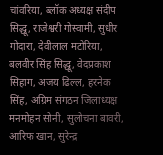चांवरिया, ब्लॉक अध्यक्ष संदीप सिद्धू, राजेश्वरी गोस्वामी, सुधीर गोदारा, देवीलाल मटोरिया, बलवीर सिंह सिद्धू, वेदप्रकाश सिहाग, अजय ढिल्ल, हरनेक सिंह, अग्रिम संगठन जिलाध्यक्ष मनमोहन सोनी, सुलोचना बावरी, आरिफ खान, सुरेन्द्र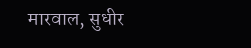मारवाल, सुधीर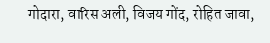गोदारा, वारिस अली, विजय गोंद, रोहित जावा,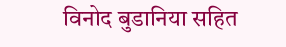विनोद बुडानिया सहित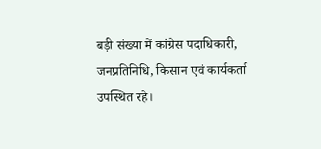बड़ी संख्या में कांग्रेस पदाधिकारी, जनप्रतिनिधि, किसान एवं कार्यकर्ता उपस्थित रहे।